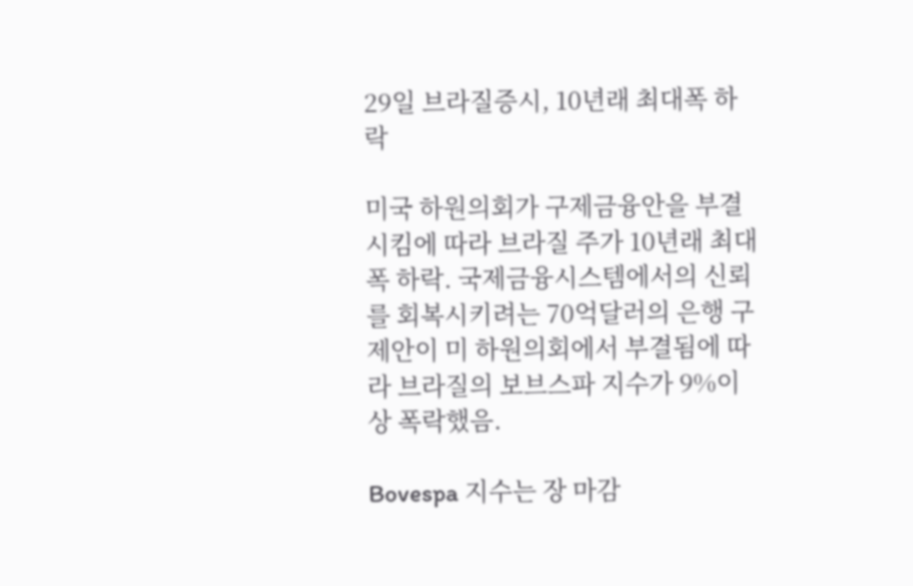29일 브라질증시, 10년래 최대폭 하락

미국 하원의회가 구제금융안을 부결시킴에 따라 브라질 주가 10년래 최대폭 하락. 국제금융시스템에서의 신뢰를 회복시키려는 70억달러의 은행 구제안이 미 하원의회에서 부결됨에 따라 브라질의 보브스파 지수가 9%이상 폭락했음.

Bovespa 지수는 장 마감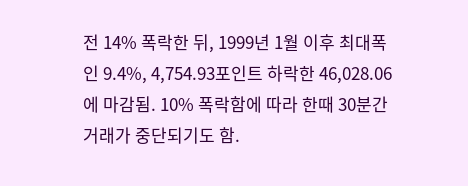전 14% 폭락한 뒤, 1999년 1월 이후 최대폭인 9.4%, 4,754.93포인트 하락한 46,028.06에 마감됨. 10% 폭락함에 따라 한때 30분간 거래가 중단되기도 함.